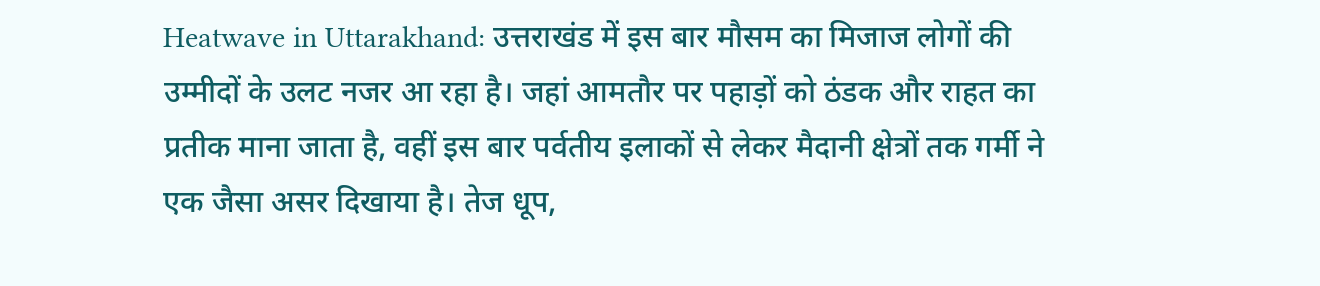Heatwave in Uttarakhand: उत्तराखंड में इस बार मौसम का मिजाज लोगों की उम्मीदों के उलट नजर आ रहा है। जहां आमतौर पर पहाड़ों को ठंडक और राहत का प्रतीक माना जाता है, वहीं इस बार पर्वतीय इलाकों से लेकर मैदानी क्षेत्रों तक गर्मी ने एक जैसा असर दिखाया है। तेज धूप,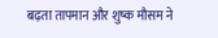बढ़ता तापमान और शुष्क मौसम ने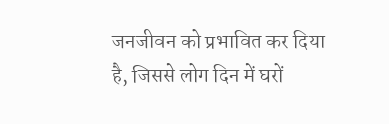जनजीवन को प्रभावित कर दिया है, जिससे लोग दिन में घरों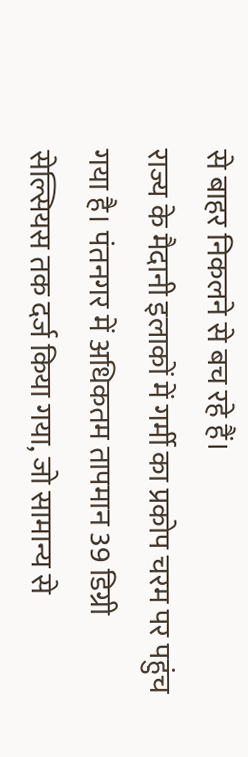से बाहर निकलने से बच रहे हैं।
राज्य के मैदानी इलाकों में गर्मी का प्रकोप चरम पर पहुंच गया है। पंतनगर में अधिकतम तापमान 39 डिग्री सेल्सियस तक दर्ज किया गया, जो सामान्य से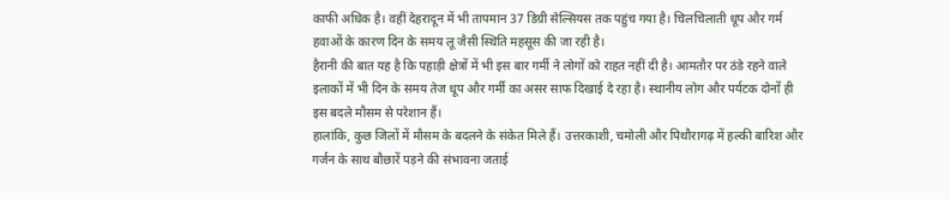काफी अधिक है। वहीं देहरादून में भी तापमान 37 डिग्री सेल्सियस तक पहुंच गया है। चिलचिलाती धूप और गर्म हवाओं के कारण दिन के समय लू जैसी स्थिति महसूस की जा रही है।
हैरानी की बात यह है कि पहाड़ी क्षेत्रों में भी इस बार गर्मी ने लोगों को राहत नहीं दी है। आमतौर पर ठंडे रहने वाले इलाकों में भी दिन के समय तेज धूप और गर्मी का असर साफ दिखाई दे रहा है। स्थानीय लोग और पर्यटक दोनों ही इस बदले मौसम से परेशान हैं।
हालांकि, कुछ जिलों में मौसम के बदलने के संकेत मिले हैं। उत्तरकाशी, चमोली और पिथौरागढ़ में हल्की बारिश और गर्जन के साथ बौछारें पड़ने की संभावना जताई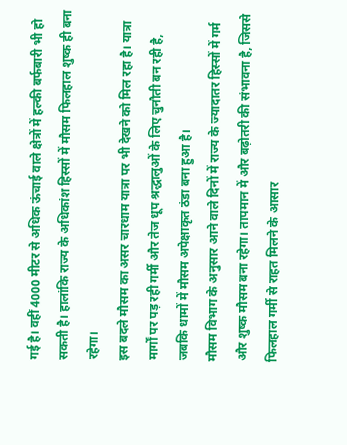गई है। वहीं 4000 मीटर से अधिक ऊंचाई वाले क्षेत्रों में हल्की बर्फबारी भी हो सकती है। हालांकि राज्य के अधिकांश हिस्सों में मौसम फिलहाल शुष्क ही बना रहेगा।
इस बदले मौसम का असर चारधाम यात्रा पर भी देखने को मिल रहा है। यात्रा मार्गों पर पड़ रही गर्मी और तेज धूप श्रद्धालुओं के लिए चुनौती बन रही है, जबकि धामों में मौसम अपेक्षाकृत ठंडा बना हुआ है।
मौसम विभाग के अनुसार आने वाले दिनों में राज्य के ज्यादातर हिस्सों में गर्म और शुष्क मौसम बना रहेगा। तापमान में और बढ़ोतरी की संभावना है, जिससे फिलहाल गर्मी से राहत मिलने के आसार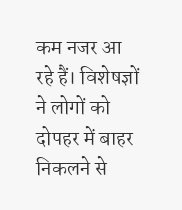कम नजर आ रहे हैं। विशेषज्ञों ने लोगों को दोपहर में बाहर निकलने से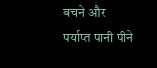बचने और पर्याप्त पानी पीने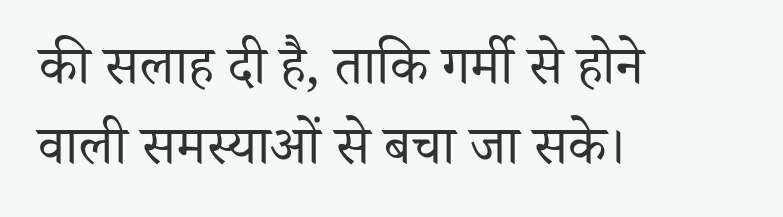की सलाह दी है, ताकि गर्मी से होने वाली समस्याओं से बचा जा सके।